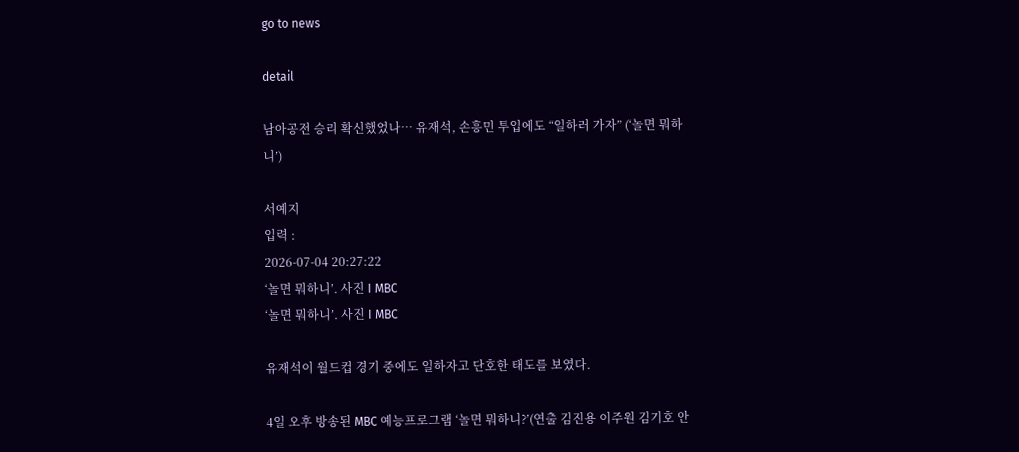go to news

detail

남아공전 승리 확신했었나… 유재석, 손흥민 투입에도 “일하러 가자” (‘놀면 뭐하니’)

서예지
입력 :
2026-07-04 20:27:22
‘놀면 뭐하니’. 사진 I MBC
‘놀면 뭐하니’. 사진 I MBC

유재석이 월드컵 경기 중에도 일하자고 단호한 태도를 보였다.

4일 오후 방송된 MBC 예능프로그램 ‘놀면 뭐하니?’(연출 김진용 이주원 김기호 안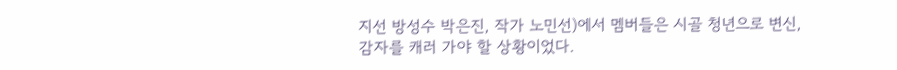지선 방성수 박은진, 작가 노민선)에서 멤버들은 시골 청년으로 변신, 감자를 캐러 가야 할 상황이었다.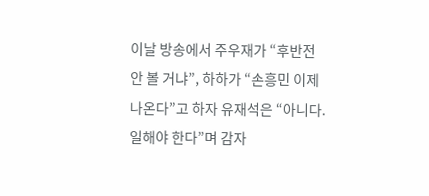이날 방송에서 주우재가 “후반전 안 볼 거냐”, 하하가 “손흥민 이제 나온다”고 하자 유재석은 “아니다. 일해야 한다”며 감자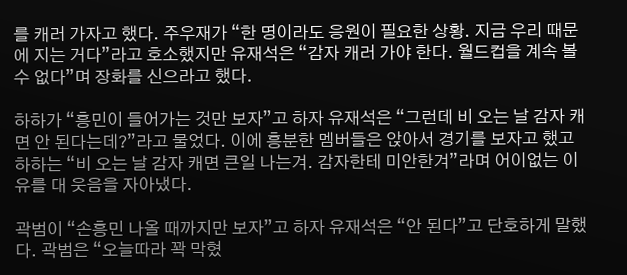를 캐러 가자고 했다. 주우재가 “한 명이라도 응원이 필요한 상황. 지금 우리 때문에 지는 거다”라고 호소했지만 유재석은 “감자 캐러 가야 한다. 월드컵을 계속 볼 수 없다”며 장화를 신으라고 했다.

하하가 “흥민이 들어가는 것만 보자”고 하자 유재석은 “그런데 비 오는 날 감자 캐면 안 된다는데?”라고 물었다. 이에 흥분한 멤버들은 앉아서 경기를 보자고 했고 하하는 “비 오는 날 감자 캐면 큰일 나는겨. 감자한테 미안한겨”라며 어이없는 이유를 대 웃음을 자아냈다.

곽범이 “손흥민 나올 때까지만 보자”고 하자 유재석은 “안 된다”고 단호하게 말했다. 곽범은 “오늘따라 꽉 막혔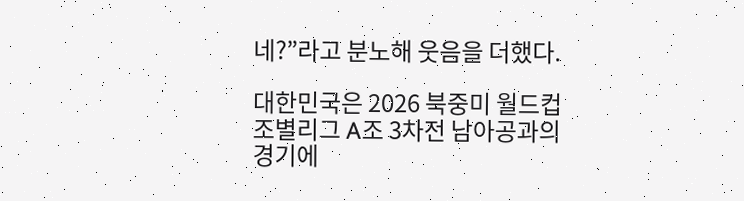네?”라고 분노해 웃음을 더했다.

대한민국은 2026 북중미 월드컵 조별리그 A조 3차전 남아공과의 경기에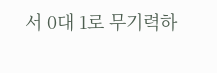서 0대 1로 무기력하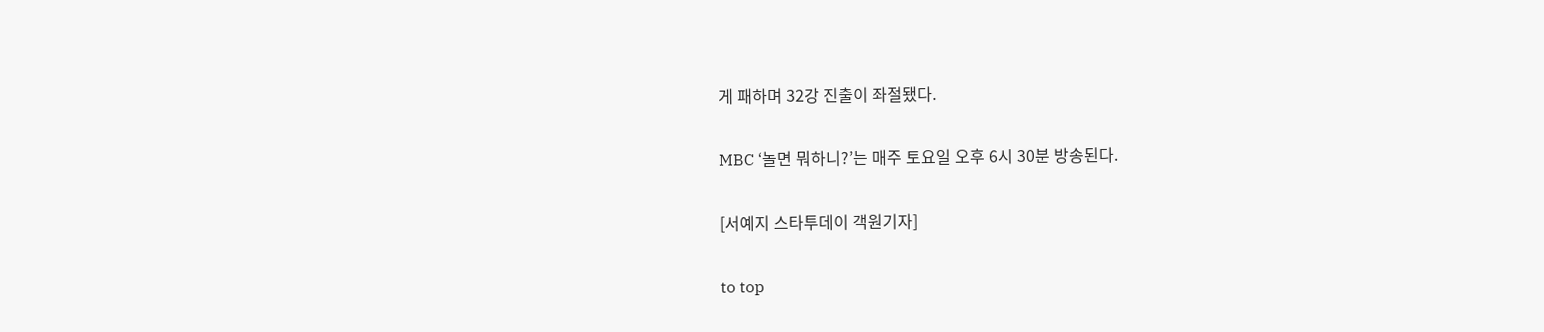게 패하며 32강 진출이 좌절됐다.

MBC ‘놀면 뭐하니?’는 매주 토요일 오후 6시 30분 방송된다.

[서예지 스타투데이 객원기자]

to top